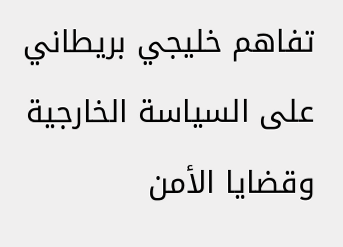تفاهم خليجي بريطاني على السياسة الخارجية وقضايا الأمن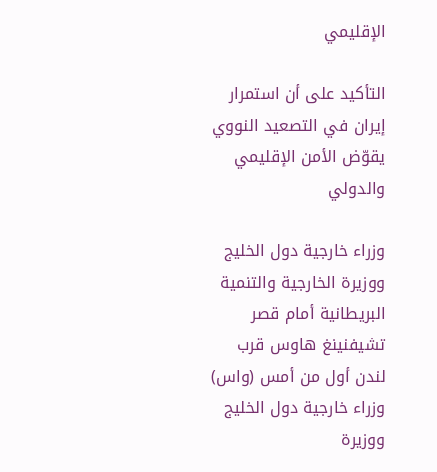الإقليمي

التأكيد على أن استمرار إيران في التصعيد النووي يقوّض الأمن الإقليمي والدولي

وزراء خارجية دول الخليج ووزيرة الخارجية والتنمية البريطانية أمام قصر تشيفنينغ هاوس قرب لندن أول من أمس (واس)
وزراء خارجية دول الخليج ووزيرة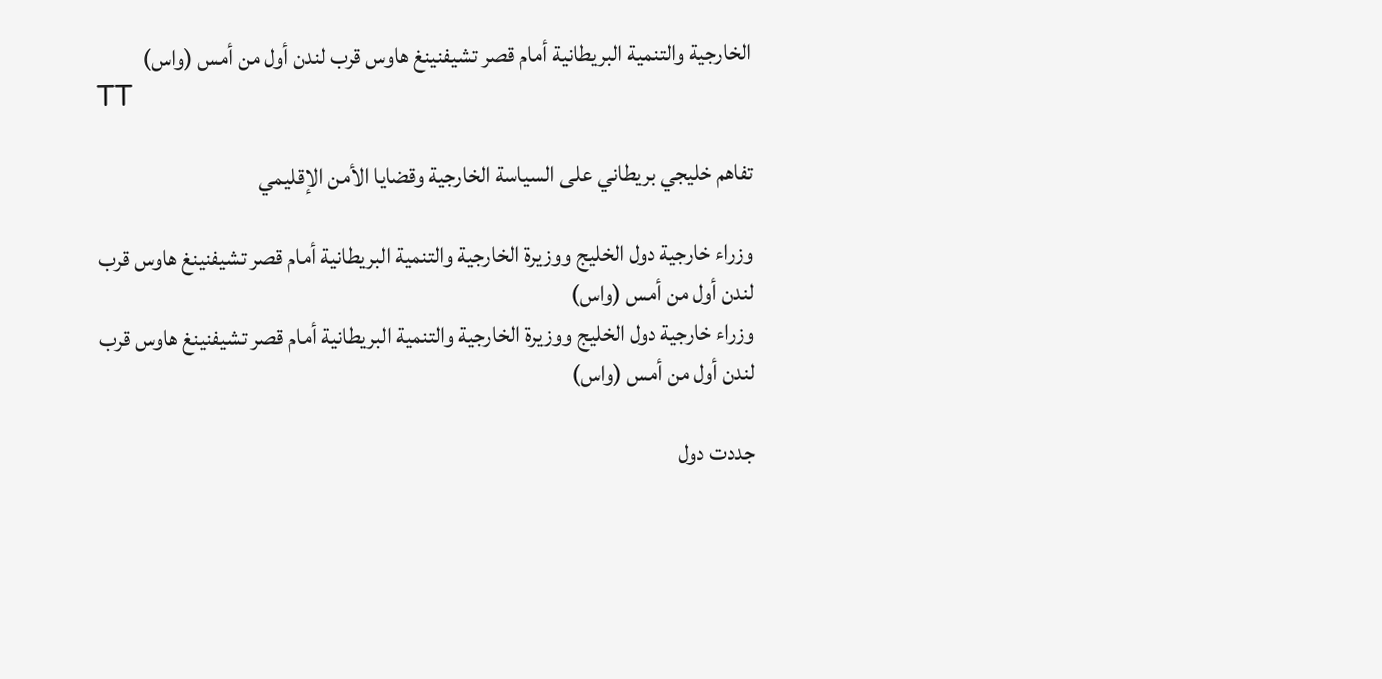الخارجية والتنمية البريطانية أمام قصر تشيفنينغ هاوس قرب لندن أول من أمس (واس)
TT

تفاهم خليجي بريطاني على السياسة الخارجية وقضايا الأمن الإقليمي

وزراء خارجية دول الخليج ووزيرة الخارجية والتنمية البريطانية أمام قصر تشيفنينغ هاوس قرب لندن أول من أمس (واس)
وزراء خارجية دول الخليج ووزيرة الخارجية والتنمية البريطانية أمام قصر تشيفنينغ هاوس قرب لندن أول من أمس (واس)

جددت دول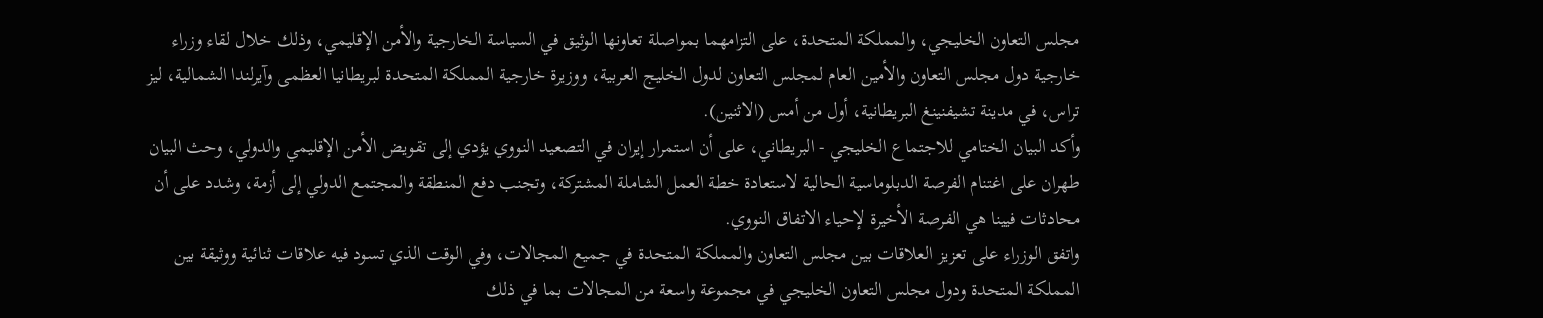مجلس التعاون الخليجي، والمملكة المتحدة، على التزامهما بمواصلة تعاونها الوثيق في السياسة الخارجية والأمن الإقليمي، وذلك خلال لقاء وزراء خارجية دول مجلس التعاون والأمين العام لمجلس التعاون لدول الخليج العربية، ووزيرة خارجية المملكة المتحدة لبريطانيا العظمى وآيرلندا الشمالية، ليز تراس، في مدينة تشيفنينغ البريطانية، أول من أمس (الاثنين).
وأكد البيان الختامي للاجتماع الخليجي - البريطاني، على أن استمرار إيران في التصعيد النووي يؤدي إلى تقويض الأمن الإقليمي والدولي، وحث البيان طهران على اغتنام الفرصة الدبلوماسية الحالية لاستعادة خطة العمل الشاملة المشتركة، وتجنب دفع المنطقة والمجتمع الدولي إلى أزمة، وشدد على أن محادثات فيينا هي الفرصة الأخيرة لإحياء الاتفاق النووي.
واتفق الوزراء على تعزيز العلاقات بين مجلس التعاون والمملكة المتحدة في جميع المجالات، وفي الوقت الذي تسود فيه علاقات ثنائية ووثيقة بين المملكة المتحدة ودول مجلس التعاون الخليجي في مجموعة واسعة من المجالات بما في ذلك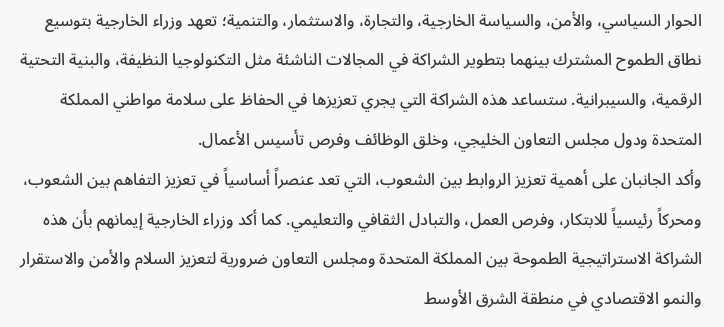الحوار السياسي، والأمن، والسياسة الخارجية، والتجارة، والاستثمار، والتنمية؛ تعهد وزراء الخارجية بتوسيع نطاق الطموح المشترك بينهما بتطوير الشراكة في المجالات الناشئة مثل التكنولوجيا النظيفة، والبنية التحتية الرقمية، والسيبرانية. ستساعد هذه الشراكة التي يجري تعزيزها في الحفاظ على سلامة مواطني المملكة المتحدة ودول مجلس التعاون الخليجي، وخلق الوظائف وفرص تأسيس الأعمال.
وأكد الجانبان على أهمية تعزيز الروابط بين الشعوب، التي تعد عنصراً أساسياً في تعزيز التفاهم بين الشعوب، ومحركاً رئيسياً للابتكار، وفرص العمل، والتبادل الثقافي والتعليمي. كما أكد وزراء الخارجية إيمانهم بأن هذه الشراكة الاستراتيجية الطموحة بين المملكة المتحدة ومجلس التعاون ضرورية لتعزيز السلام والأمن والاستقرار والنمو الاقتصادي في منطقة الشرق الأوسط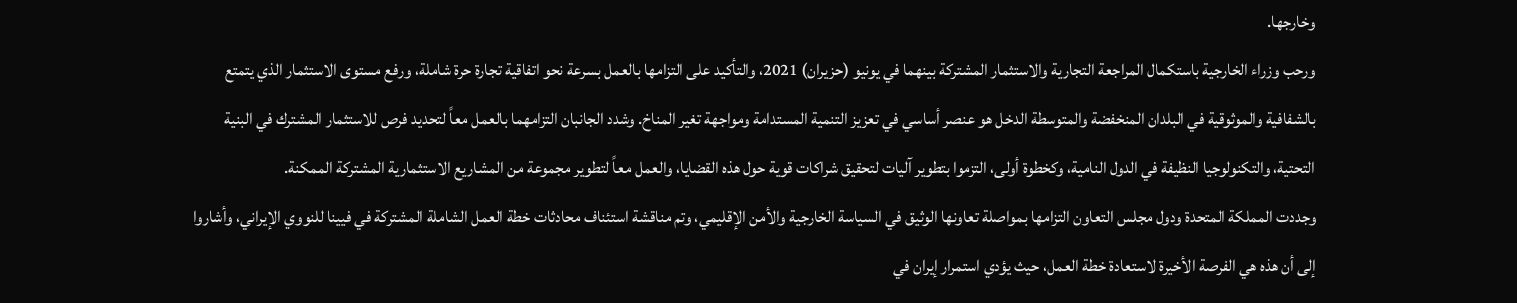وخارجها.
ورحب وزراء الخارجية باستكمال المراجعة التجارية والاستثمار المشتركة بينهما في يونيو (حزيران) 2021، والتأكيد على التزامها بالعمل بسرعة نحو اتفاقية تجارة حرة شاملة، ورفع مستوى الاستثمار الذي يتمتع بالشفافية والموثوقية في البلدان المنخفضة والمتوسطة الدخل هو عنصر أساسي في تعزيز التنمية المستدامة ومواجهة تغير المناخ. وشدد الجانبان التزامهما بالعمل معاً لتحديد فرص للاستثمار المشترك في البنية التحتية، والتكنولوجيا النظيفة في الدول النامية، وكخطوة أولى، التزموا بتطوير آليات لتحقيق شراكات قوية حول هذه القضايا، والعمل معاً لتطوير مجموعة من المشاريع الاستثمارية المشتركة الممكنة.
وجددت المملكة المتحدة ودول مجلس التعاون التزامها بمواصلة تعاونها الوثيق في السياسة الخارجية والأمن الإقليمي، وتم مناقشة استئناف محادثات خطة العمل الشاملة المشتركة في فيينا للنووي الإيراني، وأشاروا إلى أن هذه هي الفرصة الأخيرة لاستعادة خطة العمل، حيث يؤدي استمرار إيران في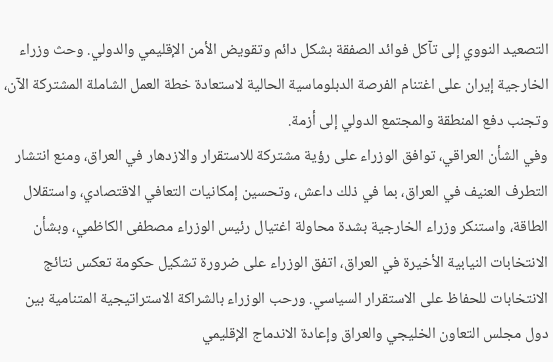التصعيد النووي إلى تآكل فوائد الصفقة بشكل دائم وتقويض الأمن الإقليمي والدولي. وحث وزراء الخارجية إيران على اغتنام الفرصة الدبلوماسية الحالية لاستعادة خطة العمل الشاملة المشتركة الآن، وتجنب دفع المنطقة والمجتمع الدولي إلى أزمة.
وفي الشأن العراقي، توافق الوزراء على رؤية مشتركة للاستقرار والازدهار في العراق، ومنع انتشار التطرف العنيف في العراق، بما في ذلك داعش، وتحسين إمكانيات التعافي الاقتصادي، واستقلال الطاقة، واستنكر وزراء الخارجية بشدة محاولة اغتيال رئيس الوزراء مصطفى الكاظمي، وبشأن الانتخابات النيابية الأخيرة في العراق، اتفق الوزراء على ضرورة تشكيل حكومة تعكس نتائج الانتخابات للحفاظ على الاستقرار السياسي. ورحب الوزراء بالشراكة الاستراتيجية المتنامية بين دول مجلس التعاون الخليجي والعراق وإعادة الاندماج الإقليمي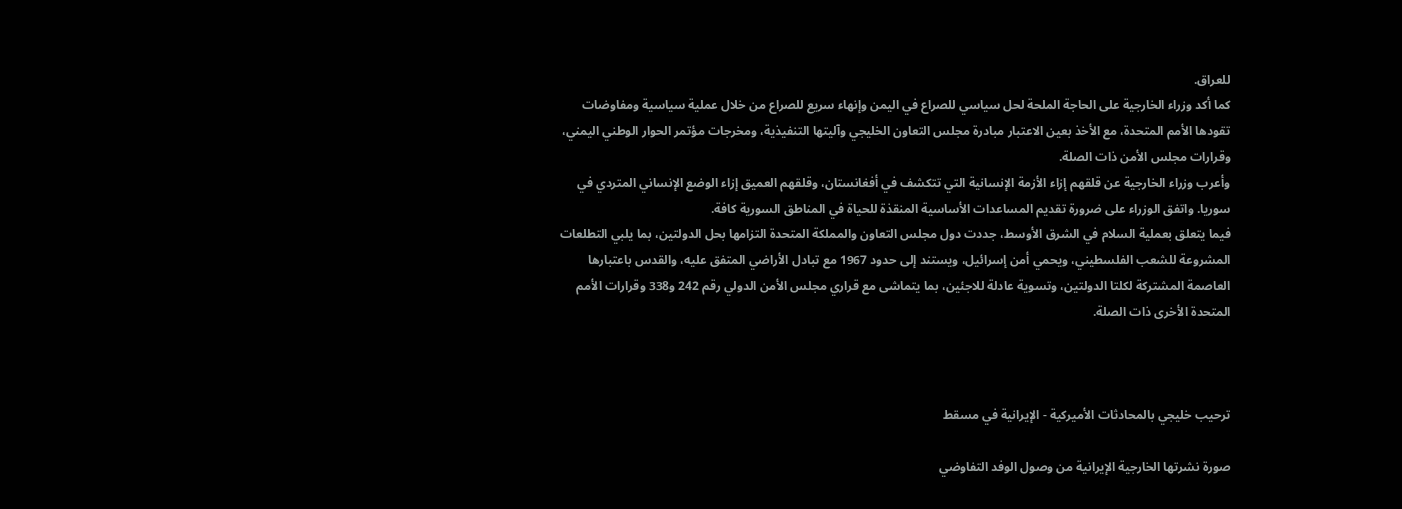للعراق.
كما أكد وزراء الخارجية على الحاجة الملحة لحل سياسي للصراع في اليمن وإنهاء سريع للصراع من خلال عملية سياسية ومفاوضات تقودها الأمم المتحدة، مع الأخذ بعين الاعتبار مبادرة مجلس التعاون الخليجي وآليتها التنفيذية، ومخرجات مؤتمر الحوار الوطني اليمني، وقرارات مجلس الأمن ذات الصلة.
وأعرب وزراء الخارجية عن قلقهم إزاء الأزمة الإنسانية التي تتكشف في أفغانستان، وقلقهم العميق إزاء الوضع الإنساني المتردي في سوريا. واتفق الوزراء على ضرورة تقديم المساعدات الأساسية المنقذة للحياة في المناطق السورية كافة.
فيما يتعلق بعملية السلام في الشرق الأوسط، جددت دول مجلس التعاون والمملكة المتحدة التزامها بحل الدولتين، بما يلبي التطلعات المشروعة للشعب الفلسطيني، ويحمي أمن إسرائيل، ويستند إلى حدود 1967 مع تبادل الأراضي المتفق عليه، والقدس باعتبارها العاصمة المشتركة لكلتا الدولتين، وتسوية عادلة للاجئين، بما يتماشى مع قراري مجلس الأمن الدولي رقم 242 و338 وقرارات الأمم المتحدة الأخرى ذات الصلة.



ترحيب خليجي بالمحادثات الأميركية - الإيرانية في مسقط

صورة نشرتها الخارجية الإيرانية من وصول الوفد التفاوضي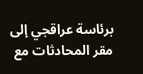برئاسة عراقجي إلى مقر المحادثات مع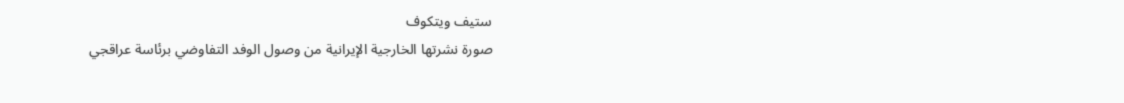ستيف ويتكوف
صورة نشرتها الخارجية الإيرانية من وصول الوفد التفاوضي برئاسة عراقجي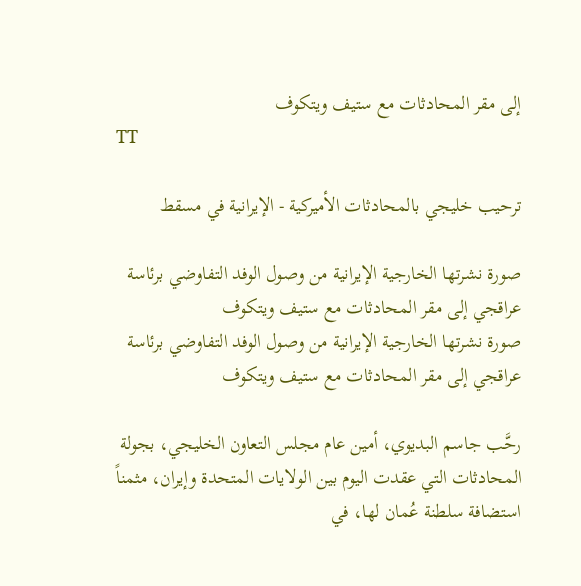إلى مقر المحادثات مع ستيف ويتكوف
TT

ترحيب خليجي بالمحادثات الأميركية - الإيرانية في مسقط

صورة نشرتها الخارجية الإيرانية من وصول الوفد التفاوضي برئاسة عراقجي إلى مقر المحادثات مع ستيف ويتكوف
صورة نشرتها الخارجية الإيرانية من وصول الوفد التفاوضي برئاسة عراقجي إلى مقر المحادثات مع ستيف ويتكوف

رحَّب جاسم البديوي، أمين عام مجلس التعاون الخليجي، بجولة المحادثات التي عقدت اليوم بين الولايات المتحدة وإيران، مثمناً استضافة سلطنة عُمان لها، في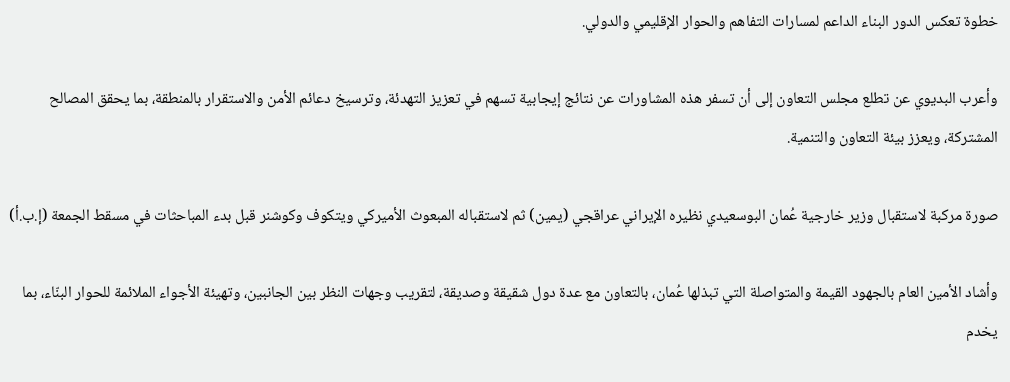خطوة تعكس الدور البناء الداعم لمسارات التفاهم والحوار الإقليمي والدولي.

وأعرب البديوي عن تطلع مجلس التعاون إلى أن تسفر هذه المشاورات عن نتائج إيجابية تسهم في تعزيز التهدئة، وترسيخ دعائم الأمن والاستقرار بالمنطقة، بما يحقق المصالح المشتركة، ويعزز بيئة التعاون والتنمية.

صورة مركبة لاستقبال وزير خارجية عُمان البوسعيدي نظيره الإيراني عراقجي (يمين) ثم لاستقباله المبعوث الأميركي ويتكوف وكوشنر قبل بدء المباحثات في مسقط الجمعة (إ.ب.أ)

وأشاد الأمين العام بالجهود القيمة والمتواصلة التي تبذلها عُمان، بالتعاون مع عدة دول شقيقة وصديقة، لتقريب وجهات النظر بين الجانبين، وتهيئة الأجواء الملائمة للحوار البنّاء، بما يخدم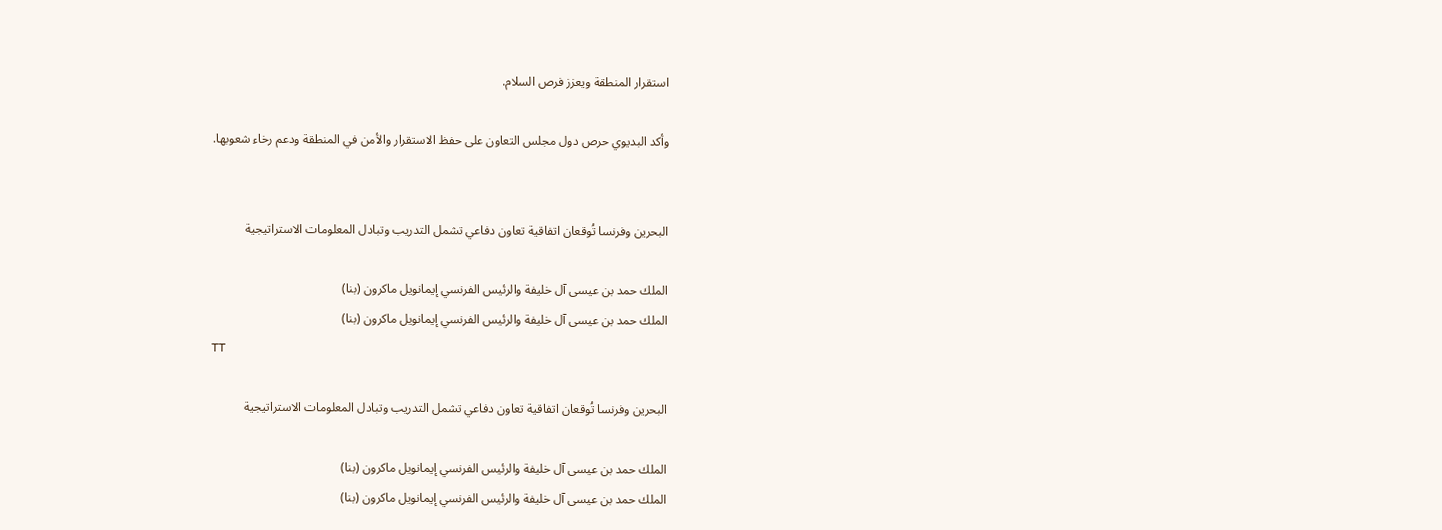استقرار المنطقة ويعزز فرص السلام.

وأكد البديوي حرص دول مجلس التعاون على حفظ الاستقرار والأمن في المنطقة ودعم رخاء شعوبها.


البحرين وفرنسا تُوقعان اتفاقية تعاون دفاعي تشمل التدريب وتبادل المعلومات الاستراتيجية

الملك حمد بن عيسى آل خليفة والرئيس الفرنسي إيمانويل ماكرون (بنا)
الملك حمد بن عيسى آل خليفة والرئيس الفرنسي إيمانويل ماكرون (بنا)
TT

البحرين وفرنسا تُوقعان اتفاقية تعاون دفاعي تشمل التدريب وتبادل المعلومات الاستراتيجية

الملك حمد بن عيسى آل خليفة والرئيس الفرنسي إيمانويل ماكرون (بنا)
الملك حمد بن عيسى آل خليفة والرئيس الفرنسي إيمانويل ماكرون (بنا)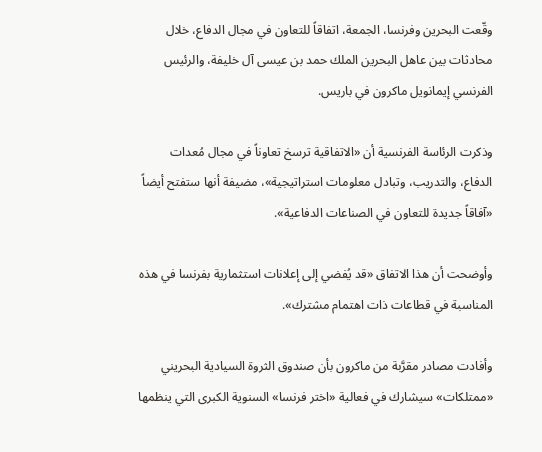وقّعت البحرين وفرنسا، الجمعة، اتفاقاً للتعاون في مجال الدفاع، خلال محادثات بين عاهل البحرين الملك حمد بن عيسى آل خليفة، والرئيس الفرنسي إيمانويل ماكرون في باريس.

وذكرت الرئاسة الفرنسية أن «الاتفاقية ترسخ تعاوناً في مجال مُعدات الدفاع، والتدريب، وتبادل معلومات استراتيجية»، مضيفة أنها ستفتح أيضاً «آفاقاً جديدة للتعاون في الصناعات الدفاعية».

وأوضحت أن هذا الاتفاق «قد يُفضي إلى إعلانات استثمارية بفرنسا في هذه المناسبة في قطاعات ذات اهتمام مشترك».

وأفادت مصادر مقرَّبة من ماكرون بأن صندوق الثروة السيادية البحريني «ممتلكات» سيشارك في فعالية «اختر فرنسا» السنوية الكبرى التي ينظمها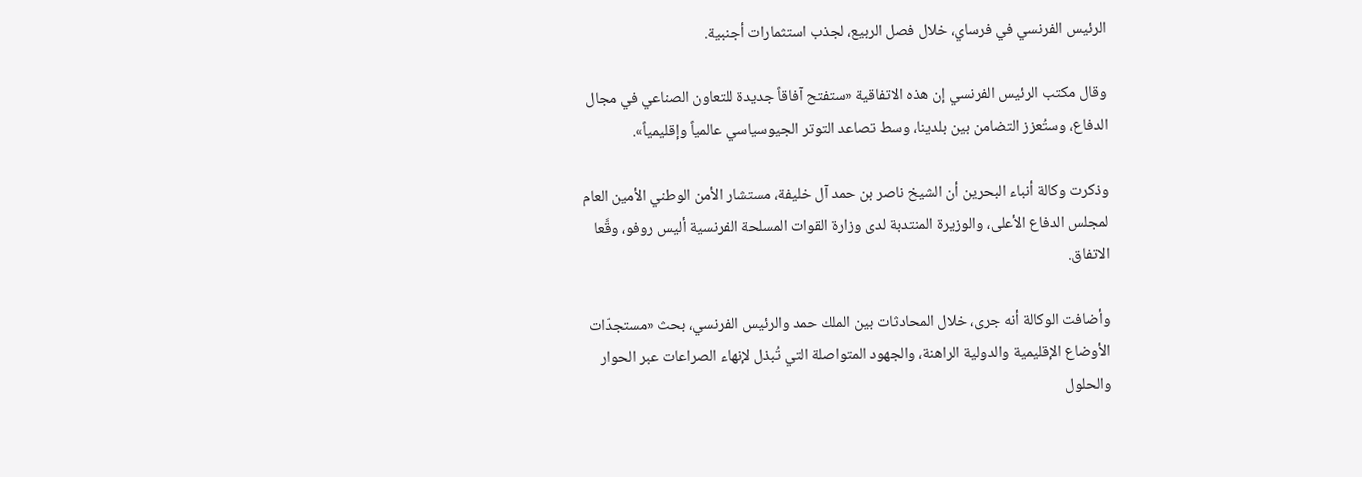الرئيس الفرنسي في فرساي، خلال فصل الربيع، لجذب استثمارات أجنبية.

وقال مكتب الرئيس الفرنسي إن هذه الاتفاقية «ستفتح آفاقاً جديدة للتعاون الصناعي في مجال الدفاع، وستُعزز التضامن بين بلدينا، وسط تصاعد التوتر الجيوسياسي عالمياً وإقليمياً».

وذكرت وكالة أنباء البحرين أن الشيخ ناصر بن حمد آل خليفة، مستشار الأمن الوطني الأمين العام لمجلس الدفاع الأعلى، والوزيرة المنتدبة لدى وزارة القوات المسلحة الفرنسية أليس روفو، وقَّعا الاتفاق.

وأضافت الوكالة أنه جرى، خلال المحادثات بين الملك حمد والرئيس الفرنسي، بحث «مستجدّات الأوضاع الإقليمية والدولية الراهنة، والجهود المتواصلة التي تُبذل لإنهاء الصراعات عبر الحوار والحلول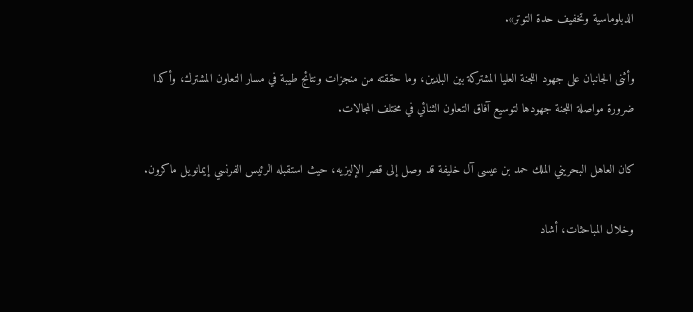الدبلوماسية وتخفيف حدة التوتر».

وأثنى الجانبان على جهود اللجنة العليا المشتركة بين البلدين، وما حققته من منجزات ونتائج طيبة في مسار التعاون المشترك، وأكدا ضرورة مواصلة اللجنة جهودها لتوسيع آفاق التعاون الثنائي في مختلف المجالات.

كان العاهل البحريني الملك حمد بن عيسى آل خليفة قد وصل إلى قصر الإليزيه، حيث استقبله الرئيس الفرنسي إيمانويل ماكرون.

وخلال المباحثات، أشاد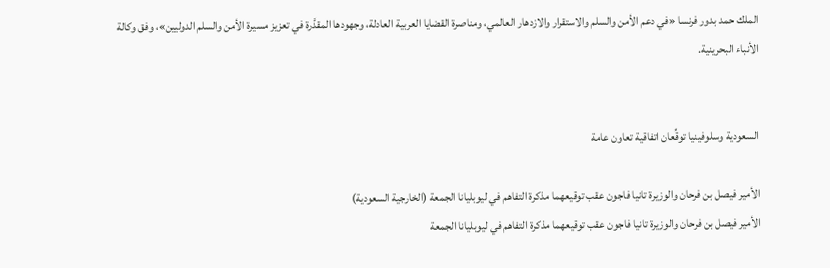الملك حمد بدور فرنسا «في دعم الأمن والسلم والاستقرار والازدهار العالمي، ومناصرة القضايا العربية العادلة، وجهودها المقدَّرة في تعزيز مسيرة الأمن والسلم الدوليين»، وفق وكالة الأنباء البحرينية.


السعودية وسلوفينيا توقِّعان اتفاقية تعاون عامة

الأمير فيصل بن فرحان والوزيرة تانيا فاجون عقب توقيعهما مذكرة التفاهم في ليوبليانا الجمعة (الخارجية السعودية)
الأمير فيصل بن فرحان والوزيرة تانيا فاجون عقب توقيعهما مذكرة التفاهم في ليوبليانا الجمعة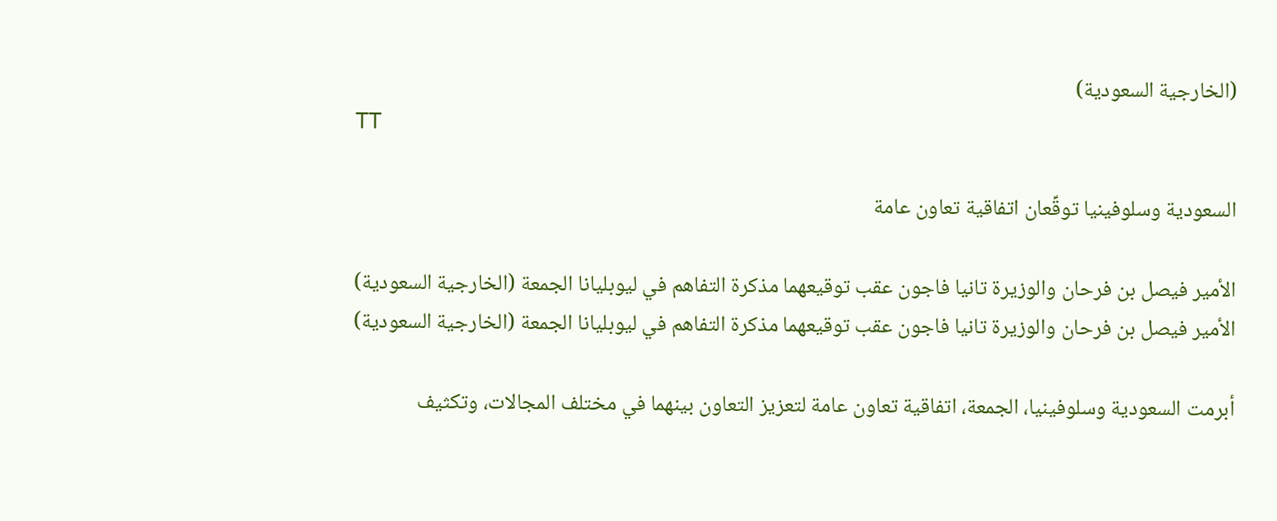(الخارجية السعودية)
TT

السعودية وسلوفينيا توقِّعان اتفاقية تعاون عامة

الأمير فيصل بن فرحان والوزيرة تانيا فاجون عقب توقيعهما مذكرة التفاهم في ليوبليانا الجمعة (الخارجية السعودية)
الأمير فيصل بن فرحان والوزيرة تانيا فاجون عقب توقيعهما مذكرة التفاهم في ليوبليانا الجمعة (الخارجية السعودية)

أبرمت السعودية وسلوفينيا، الجمعة، اتفاقية تعاون عامة لتعزيز التعاون بينهما في مختلف المجالات، وتكثيف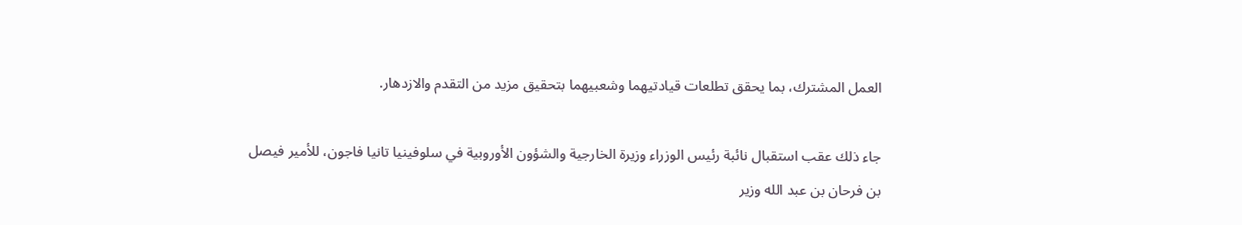العمل المشترك، بما يحقق تطلعات قيادتيهما وشعبيهما بتحقيق مزيد من التقدم والازدهار.

جاء ذلك عقب استقبال نائبة رئيس الوزراء وزيرة الخارجية والشؤون الأوروبية في سلوفينيا تانيا فاجون، للأمير فيصل بن فرحان بن عبد الله وزير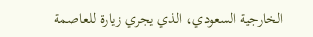الخارجية السعودي، الذي يجري زيارة للعاصمة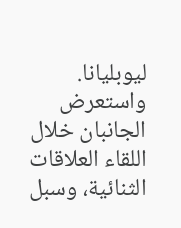ليوبليانا. واستعرض الجانبان خلال اللقاء العلاقات الثنائية، وسبل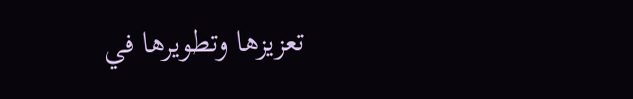تعزيزها وتطويرها في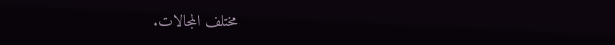مختلف المجالات.